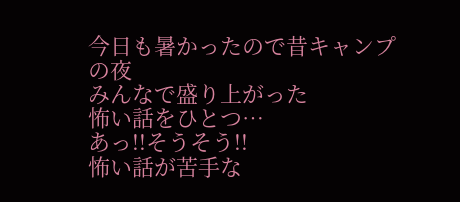今日も暑かったので昔キャンプの夜
みんなで盛り上がった
怖い話をひとつ…
あっ!!そうそう!!
怖い話が苦手な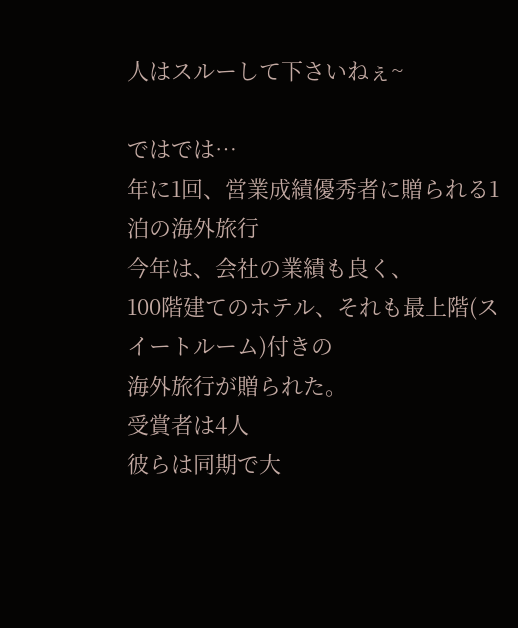人はスルーして下さいねぇ~

ではでは…
年に1回、営業成績優秀者に贈られる1泊の海外旅行
今年は、会社の業績も良く、
100階建てのホテル、それも最上階(スイートルーム)付きの
海外旅行が贈られた。
受賞者は4人
彼らは同期で大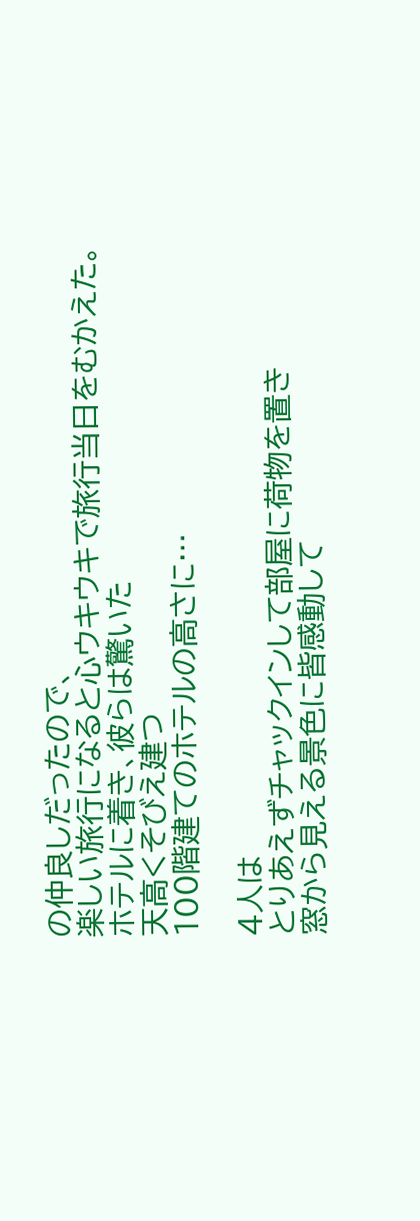の仲良しだったので、
楽しい旅行になると心ウキウキで旅行当日をむかえた。
ホテルに着き、彼らは驚いた
天高くそびえ建つ
100階建てのホテルの高さに…

4人は
とりあえずチャックインして部屋に荷物を置き
窓から見える景色に皆感動して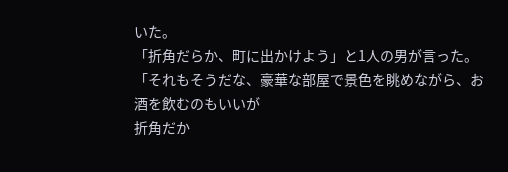いた。
「折角だらか、町に出かけよう」と1人の男が言った。
「それもそうだな、豪華な部屋で景色を眺めながら、お酒を飲むのもいいが
折角だか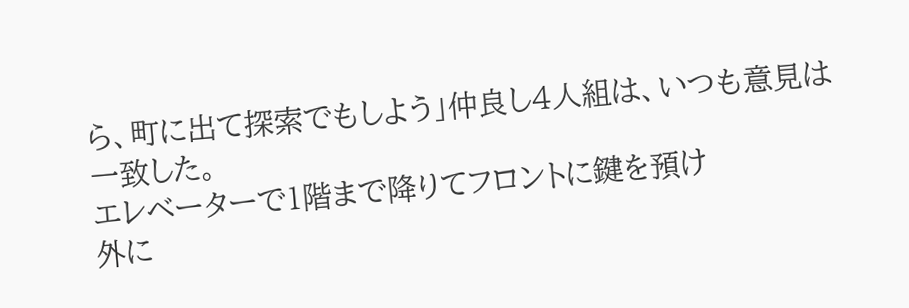ら、町に出て探索でもしよう」仲良し4人組は、いつも意見は一致した。
エレベーターで1階まで降りてフロントに鍵を預け
外に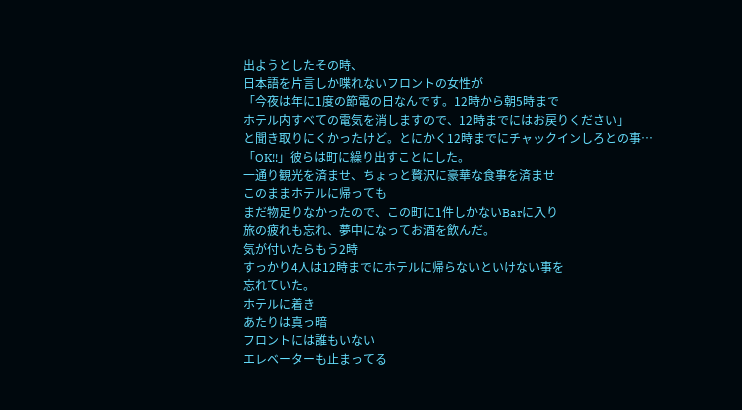出ようとしたその時、
日本語を片言しか喋れないフロントの女性が
「今夜は年に1度の節電の日なんです。12時から朝5時まで
ホテル内すべての電気を消しますので、12時までにはお戻りください」
と聞き取りにくかったけど。とにかく12時までにチャックインしろとの事…
「OK!!」彼らは町に繰り出すことにした。
一通り観光を済ませ、ちょっと贅沢に豪華な食事を済ませ
このままホテルに帰っても
まだ物足りなかったので、この町に1件しかないBarに入り
旅の疲れも忘れ、夢中になってお酒を飲んだ。
気が付いたらもう2時
すっかり4人は12時までにホテルに帰らないといけない事を
忘れていた。
ホテルに着き
あたりは真っ暗
フロントには誰もいない
エレベーターも止まってる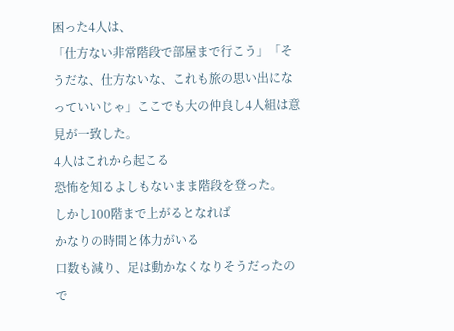困った4人は、
「仕方ない非常階段で部屋まで行こう」「そうだな、仕方ないな、これも旅の思い出になっていいじゃ」ここでも大の仲良し4人組は意見が一致した。
4人はこれから起こる
恐怖を知るよしもないまま階段を登った。
しかし100階まで上がるとなれば
かなりの時間と体力がいる
口数も減り、足は動かなくなりそうだったので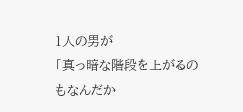1人の男が
「真っ暗な階段を上がるのもなんだか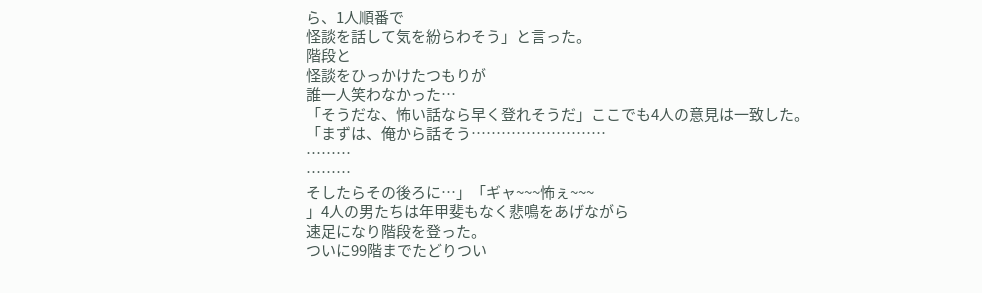ら、1人順番で
怪談を話して気を紛らわそう」と言った。
階段と
怪談をひっかけたつもりが
誰一人笑わなかった…
「そうだな、怖い話なら早く登れそうだ」ここでも4人の意見は一致した。
「まずは、俺から話そう………………………
………
………
そしたらその後ろに…」「ギャ~~~怖ぇ~~~
」4人の男たちは年甲斐もなく悲鳴をあげながら
速足になり階段を登った。
ついに99階までたどりつい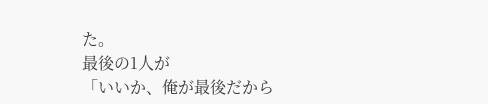た。
最後の1人が
「いいか、俺が最後だから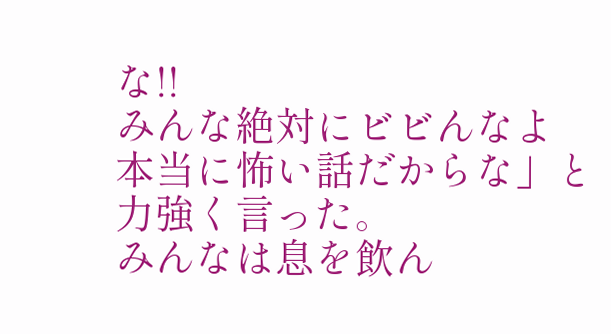な!!
みんな絶対にビビんなよ
本当に怖い話だからな」と力強く言った。
みんなは息を飲ん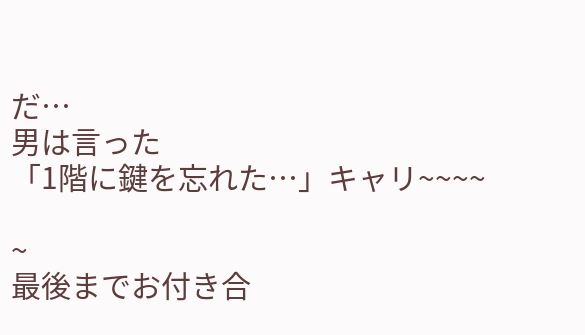だ…
男は言った
「1階に鍵を忘れた…」キャリ~~~~

~
最後までお付き合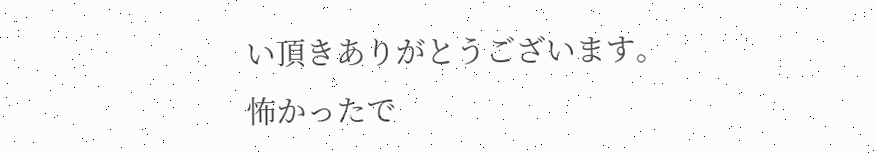い頂きありがとうございます。
怖かったで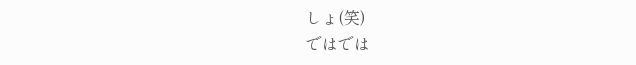しょ(笑)
ではでは